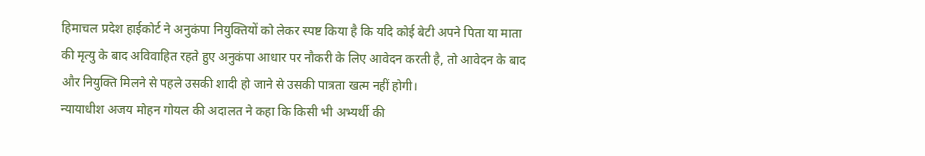हिमाचल प्रदेश हाईकोर्ट ने अनुकंपा नियुक्तियों को लेकर स्पष्ट किया है कि यदि कोई बेटी अपने पिता या माता की मृत्यु के बाद अविवाहित रहते हुए अनुकंपा आधार पर नौकरी के लिए आवेदन करती है, तो आवेदन के बाद और नियुक्ति मिलने से पहले उसकी शादी हो जाने से उसकी पात्रता खत्म नहीं होगी।
न्यायाधीश अजय मोहन गोयल की अदालत ने कहा कि किसी भी अभ्यर्थी की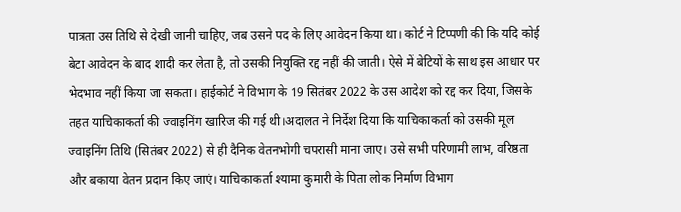पात्रता उस तिथि से देखी जानी चाहिए, जब उसने पद के लिए आवेदन किया था। कोर्ट ने टिप्पणी की कि यदि कोई बेटा आवेदन के बाद शादी कर लेता है, तो उसकी नियुक्ति रद्द नहीं की जाती। ऐसे में बेटियों के साथ इस आधार पर भेदभाव नहीं किया जा सकता। हाईकोर्ट ने विभाग के 19 सितंबर 2022 के उस आदेश को रद्द कर दिया, जिसके तहत याचिकाकर्ता की ज्वाइनिंग खारिज की गई थी।अदालत ने निर्देश दिया कि याचिकाकर्ता को उसकी मूल ज्वाइनिंग तिथि (सितंबर 2022) से ही दैनिक वेतनभोगी चपरासी माना जाए। उसे सभी परिणामी लाभ, वरिष्ठता और बकाया वेतन प्रदान किए जाएं। याचिकाकर्ता श्यामा कुमारी के पिता लोक निर्माण विभाग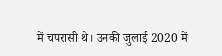में चपरासी थे। उनकी जुलाई 2020 में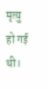मृत्यु हो गई थी।